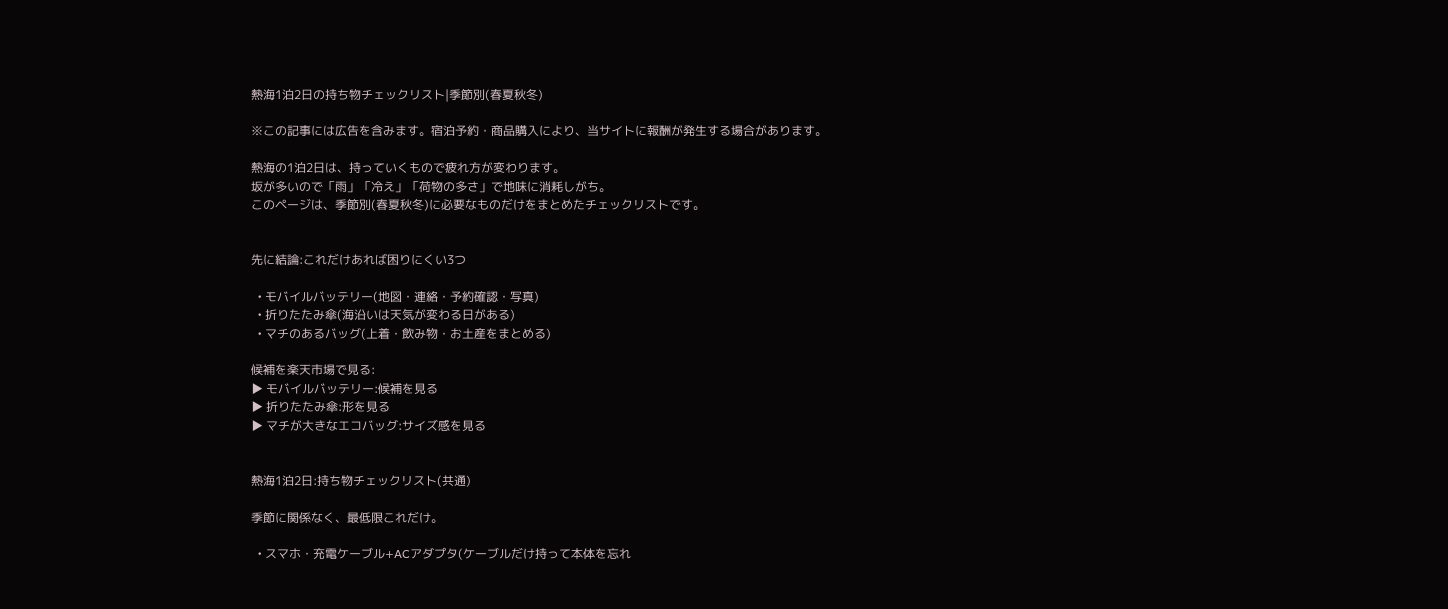熱海1泊2日の持ち物チェックリスト|季節別(春夏秋冬)

※この記事には広告を含みます。宿泊予約・商品購入により、当サイトに報酬が発生する場合があります。

熱海の1泊2日は、持っていくもので疲れ方が変わります。
坂が多いので「雨」「冷え」「荷物の多さ」で地味に消耗しがち。
このページは、季節別(春夏秋冬)に必要なものだけをまとめたチェックリストです。


先に結論:これだけあれば困りにくい3つ

  • モバイルバッテリー(地図・連絡・予約確認・写真)
  • 折りたたみ傘(海沿いは天気が変わる日がある)
  • マチのあるバッグ(上着・飲み物・お土産をまとめる)

候補を楽天市場で見る:
▶ モバイルバッテリー:候補を見る
▶ 折りたたみ傘:形を見る
▶ マチが大きなエコバッグ:サイズ感を見る


熱海1泊2日:持ち物チェックリスト(共通)

季節に関係なく、最低限これだけ。

  • スマホ・充電ケーブル+ACアダプタ(ケーブルだけ持って本体を忘れ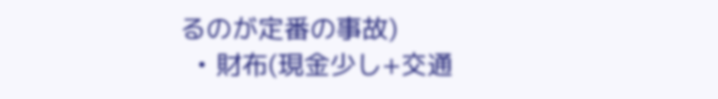るのが定番の事故)
  • 財布(現金少し+交通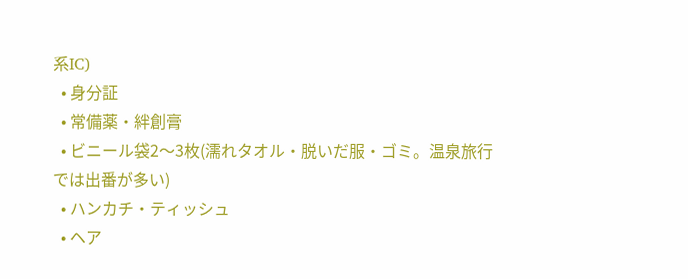系IC)
  • 身分証
  • 常備薬・絆創膏
  • ビニール袋2〜3枚(濡れタオル・脱いだ服・ゴミ。温泉旅行では出番が多い)
  • ハンカチ・ティッシュ
  • ヘア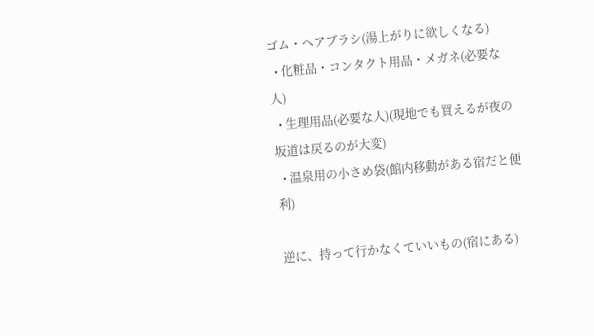ゴム・ヘアブラシ(湯上がりに欲しくなる)
  • 化粧品・コンタクト用品・メガネ(必要な人)
  • 生理用品(必要な人)(現地でも買えるが夜の坂道は戻るのが大変)
  • 温泉用の小さめ袋(館内移動がある宿だと便利)

逆に、持って行かなくていいもの(宿にある)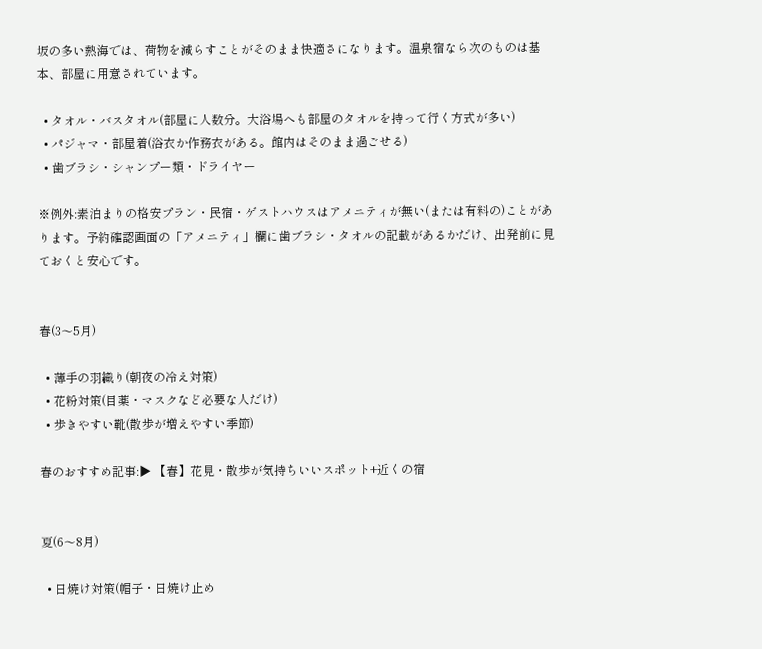坂の多い熱海では、荷物を減らすことがそのまま快適さになります。温泉宿なら次のものは基本、部屋に用意されています。

  • タオル・バスタオル(部屋に人数分。大浴場へも部屋のタオルを持って行く方式が多い)
  • パジャマ・部屋着(浴衣か作務衣がある。館内はそのまま過ごせる)
  • 歯ブラシ・シャンプー類・ドライヤー

※例外:素泊まりの格安プラン・民宿・ゲストハウスはアメニティが無い(または有料の)ことがあります。予約確認画面の「アメニティ」欄に歯ブラシ・タオルの記載があるかだけ、出発前に見ておくと安心です。


春(3〜5月)

  • 薄手の羽織り(朝夜の冷え対策)
  • 花粉対策(目薬・マスクなど必要な人だけ)
  • 歩きやすい靴(散歩が増えやすい季節)

春のおすすめ記事:▶ 【春】花見・散歩が気持ちいいスポット+近くの宿


夏(6〜8月)

  • 日焼け対策(帽子・日焼け止め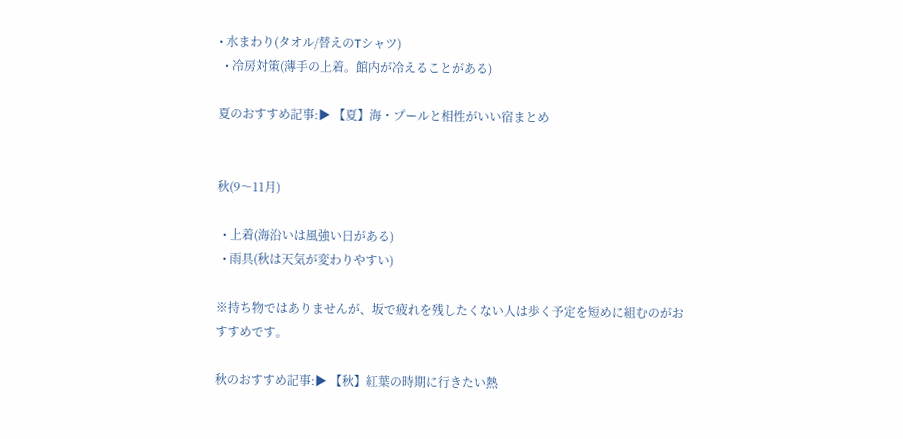• 水まわり(タオル/替えのTシャツ)
  • 冷房対策(薄手の上着。館内が冷えることがある)

夏のおすすめ記事:▶ 【夏】海・プールと相性がいい宿まとめ


秋(9〜11月)

  • 上着(海沿いは風強い日がある)
  • 雨具(秋は天気が変わりやすい)

※持ち物ではありませんが、坂で疲れを残したくない人は歩く予定を短めに組むのがおすすめです。

秋のおすすめ記事:▶ 【秋】紅葉の時期に行きたい熱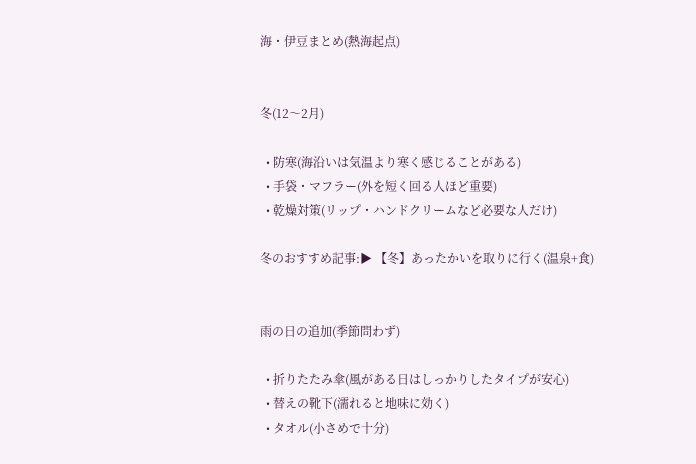海・伊豆まとめ(熱海起点)


冬(12〜2月)

  • 防寒(海沿いは気温より寒く感じることがある)
  • 手袋・マフラー(外を短く回る人ほど重要)
  • 乾燥対策(リップ・ハンドクリームなど必要な人だけ)

冬のおすすめ記事:▶ 【冬】あったかいを取りに行く(温泉+食)


雨の日の追加(季節問わず)

  • 折りたたみ傘(風がある日はしっかりしたタイプが安心)
  • 替えの靴下(濡れると地味に効く)
  • タオル(小さめで十分)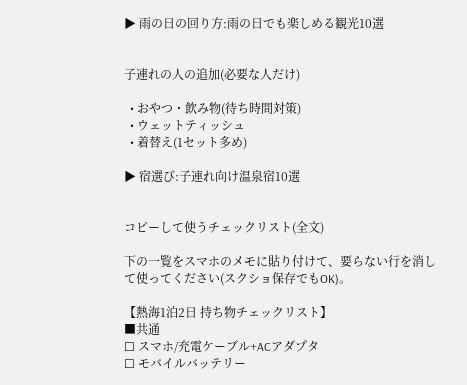▶ 雨の日の回り方:雨の日でも楽しめる観光10選


子連れの人の追加(必要な人だけ)

  • おやつ・飲み物(待ち時間対策)
  • ウェットティッシュ
  • 着替え(1セット多め)

▶ 宿選び:子連れ向け温泉宿10選


コピーして使うチェックリスト(全文)

下の一覧をスマホのメモに貼り付けて、要らない行を消して使ってください(スクショ保存でもOK)。

【熱海1泊2日 持ち物チェックリスト】
■共通
☐ スマホ/充電ケーブル+ACアダプタ
☐ モバイルバッテリー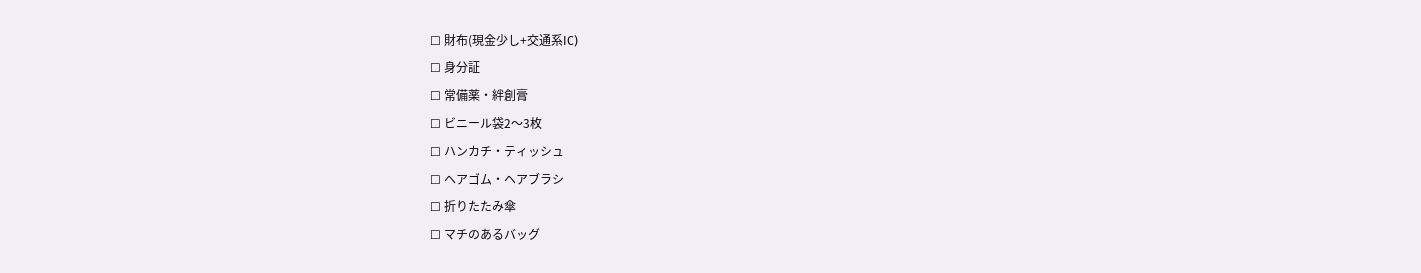☐ 財布(現金少し+交通系IC)
☐ 身分証
☐ 常備薬・絆創膏
☐ ビニール袋2〜3枚
☐ ハンカチ・ティッシュ
☐ ヘアゴム・ヘアブラシ
☐ 折りたたみ傘
☐ マチのあるバッグ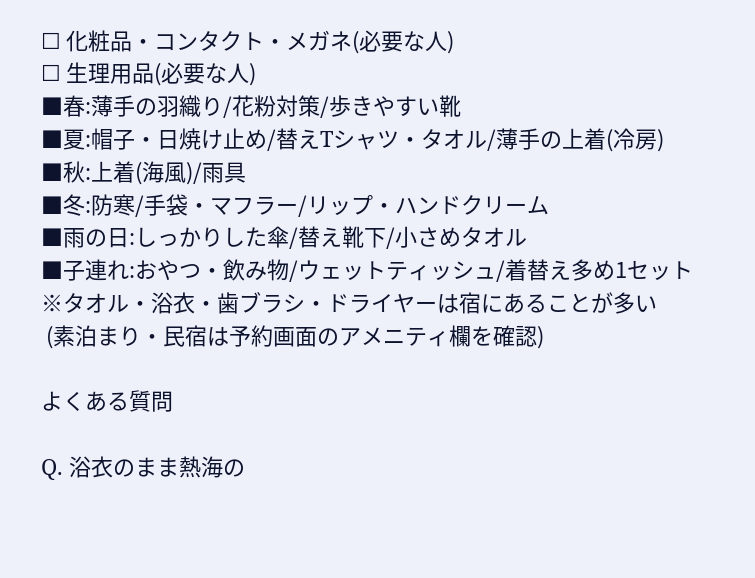☐ 化粧品・コンタクト・メガネ(必要な人)
☐ 生理用品(必要な人)
■春:薄手の羽織り/花粉対策/歩きやすい靴
■夏:帽子・日焼け止め/替えTシャツ・タオル/薄手の上着(冷房)
■秋:上着(海風)/雨具
■冬:防寒/手袋・マフラー/リップ・ハンドクリーム
■雨の日:しっかりした傘/替え靴下/小さめタオル
■子連れ:おやつ・飲み物/ウェットティッシュ/着替え多め1セット
※タオル・浴衣・歯ブラシ・ドライヤーは宿にあることが多い
 (素泊まり・民宿は予約画面のアメニティ欄を確認)

よくある質問

Q. 浴衣のまま熱海の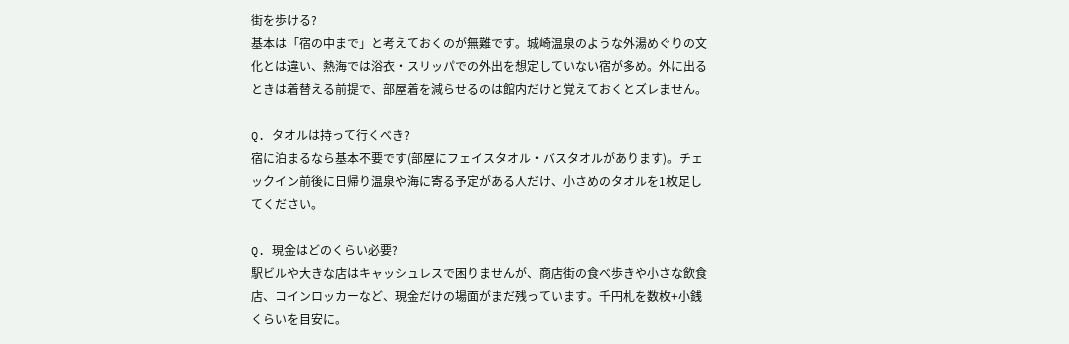街を歩ける?
基本は「宿の中まで」と考えておくのが無難です。城崎温泉のような外湯めぐりの文化とは違い、熱海では浴衣・スリッパでの外出を想定していない宿が多め。外に出るときは着替える前提で、部屋着を減らせるのは館内だけと覚えておくとズレません。

Q. タオルは持って行くべき?
宿に泊まるなら基本不要です(部屋にフェイスタオル・バスタオルがあります)。チェックイン前後に日帰り温泉や海に寄る予定がある人だけ、小さめのタオルを1枚足してください。

Q. 現金はどのくらい必要?
駅ビルや大きな店はキャッシュレスで困りませんが、商店街の食べ歩きや小さな飲食店、コインロッカーなど、現金だけの場面がまだ残っています。千円札を数枚+小銭くらいを目安に。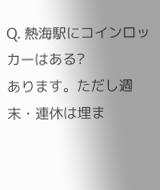Q. 熱海駅にコインロッカーはある?
あります。ただし週末・連休は埋ま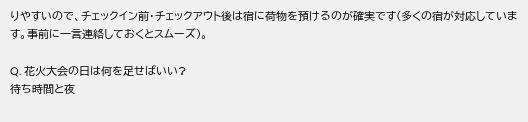りやすいので、チェックイン前・チェックアウト後は宿に荷物を預けるのが確実です(多くの宿が対応しています。事前に一言連絡しておくとスムーズ)。

Q. 花火大会の日は何を足せばいい?
待ち時間と夜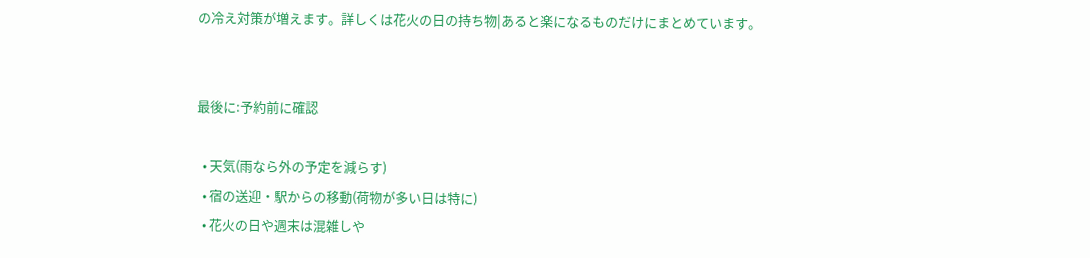の冷え対策が増えます。詳しくは花火の日の持ち物|あると楽になるものだけにまとめています。


最後に:予約前に確認

  • 天気(雨なら外の予定を減らす)
  • 宿の送迎・駅からの移動(荷物が多い日は特に)
  • 花火の日や週末は混雑しや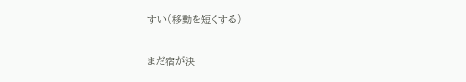すい(移動を短くする)

まだ宿が決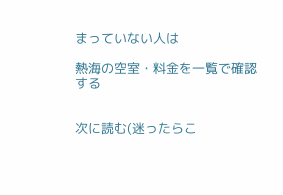まっていない人は

熱海の空室・料金を一覧で確認する


次に読む(迷ったらこ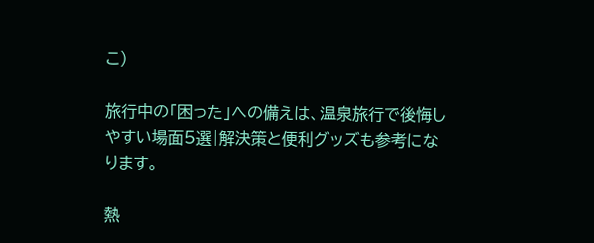こ)

旅行中の「困った」への備えは、温泉旅行で後悔しやすい場面5選|解決策と便利グッズも参考になります。

熱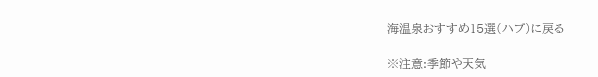海温泉おすすめ15選(ハブ)に戻る

※注意:季節や天気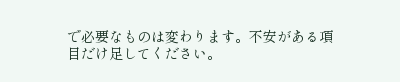で必要なものは変わります。不安がある項目だけ足してください。